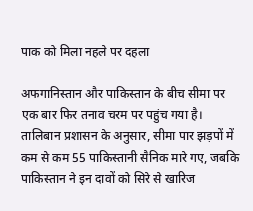पाक को मिला नहले पर दहला

अफगानिस्तान और पाकिस्तान के बीच सीमा पर एक बार फिर तनाव चरम पर पहुंच गया है। तालिबान प्रशासन के अनुसार, सीमा पार झड़पों में कम से कम 55 पाकिस्तानी सैनिक मारे गए, जबकि पाकिस्तान ने इन दावों को सिरे से खारिज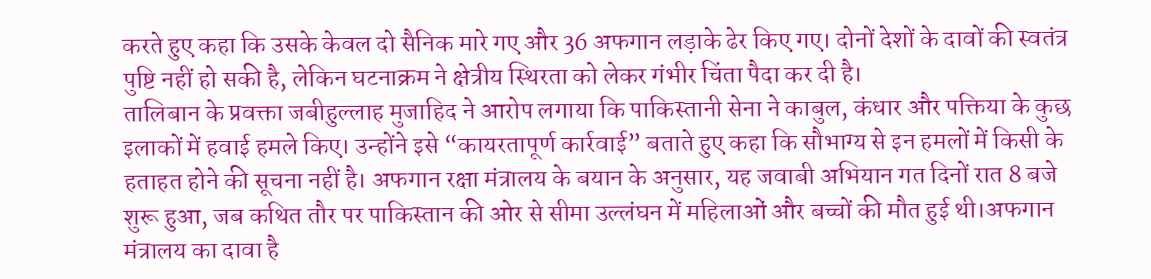करते हुए कहा कि उसके केवल दो सैनिक मारे गए और 36 अफगान लड़ाके ढेर किए गए। दोनों देशों के दावों की स्वतंत्र पुष्टि नहीं हो सकी है, लेकिन घटनाक्रम ने क्षेत्रीय स्थिरता को लेकर गंभीर चिंता पैदा कर दी है।
तालिबान के प्रवक्ता जबीहुल्लाह मुजाहिद ने आरोप लगाया कि पाकिस्तानी सेना ने काबुल, कंधार और पक्तिया के कुछ इलाकों में हवाई हमले किए। उन्होंने इसे “कायरतापूर्ण कार्रवाई” बताते हुए कहा कि सौभाग्य से इन हमलों में किसी के हताहत होने की सूचना नहीं है। अफगान रक्षा मंत्रालय के बयान के अनुसार, यह जवाबी अभियान गत दिनों रात 8 बजे शुरू हुआ, जब कथित तौर पर पाकिस्तान की ओर से सीमा उल्लंघन में महिलाओं और बच्चों की मौत हुई थी।अफगान मंत्रालय का दावा है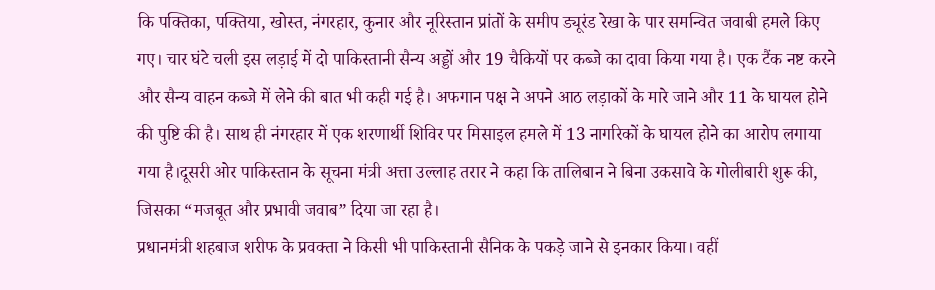कि पक्तिका, पक्तिया, खोस्त, नंगरहार, कुनार और नूरिस्तान प्रांतों के समीप ड्यूरंड रेखा के पार समन्वित जवाबी हमले किए गए। चार घंटे चली इस लड़ाई में दो पाकिस्तानी सैन्य अड्डों और 19 चैकियों पर कब्जे का दावा किया गया है। एक टैंक नष्ट करने और सैन्य वाहन कब्जे में लेने की बात भी कही गई है। अफगान पक्ष ने अपने आठ लड़ाकों के मारे जाने और 11 के घायल होने की पुष्टि की है। साथ ही नंगरहार में एक शरणार्थी शिविर पर मिसाइल हमले में 13 नागरिकों के घायल होने का आरोप लगाया गया है।दूसरी ओर पाकिस्तान के सूचना मंत्री अत्ता उल्लाह तरार ने कहा कि तालिबान ने बिना उकसावे के गोलीबारी शुरू की, जिसका “मजबूत और प्रभावी जवाब” दिया जा रहा है।
प्रधानमंत्री शहबाज शरीफ के प्रवक्ता ने किसी भी पाकिस्तानी सैनिक के पकड़े जाने से इनकार किया। वहीं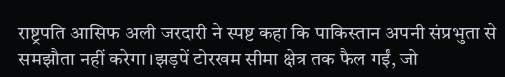राष्ट्रपति आसिफ अली जरदारी ने स्पष्ट कहा कि पाकिस्तान अपनी संप्रभुता से समझौता नहीं करेगा।झड़पें टोरखम सीमा क्षेत्र तक फैल गईं, जो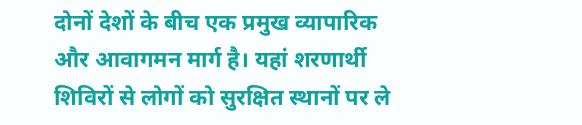दोनों देशों के बीच एक प्रमुख व्यापारिक और आवागमन मार्ग है। यहां शरणार्थी शिविरों से लोगों को सुरक्षित स्थानों पर ले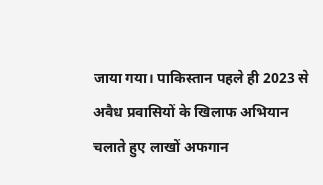जाया गया। पाकिस्तान पहले ही 2023 से अवैध प्रवासियों के खिलाफ अभियान चलाते हुए लाखों अफगान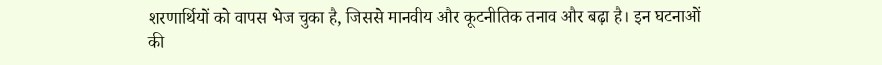शरणार्थियों को वापस भेज चुका है, जिससे मानवीय और कूटनीतिक तनाव और बढ़ा है। इन घटनाओं
की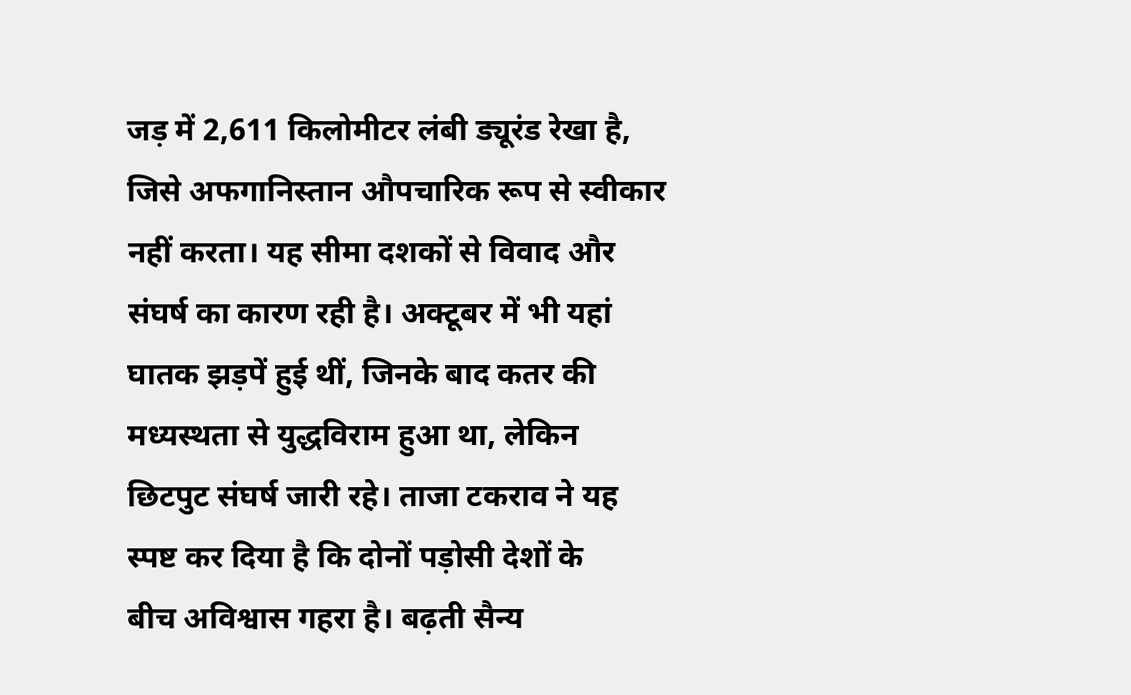जड़ में 2,611 किलोमीटर लंबी ड्यूरंड रेखा है, जिसे अफगानिस्तान औपचारिक रूप से स्वीकार नहीं करता। यह सीमा दशकों से विवाद और संघर्ष का कारण रही है। अक्टूबर में भी यहां घातक झड़पें हुई थीं, जिनके बाद कतर की मध्यस्थता से युद्धविराम हुआ था, लेकिन छिटपुट संघर्ष जारी रहे। ताजा टकराव ने यह स्पष्ट कर दिया है कि दोनों पड़ोसी देशों के
बीच अविश्वास गहरा है। बढ़ती सैन्य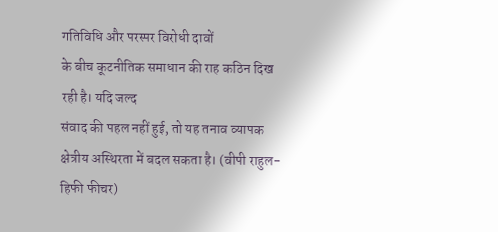गतिविधि और परस्पर विरोधी दावों
के बीच कूटनीतिक समाधान की राह कठिन दिख रही है। यदि जल्द
संवाद की पहल नहीं हुई, तो यह तनाव व्यापक क्षेत्रीय अस्थिरता में बदल सकता है। (वीपी राहुल-हिफी फीचर)